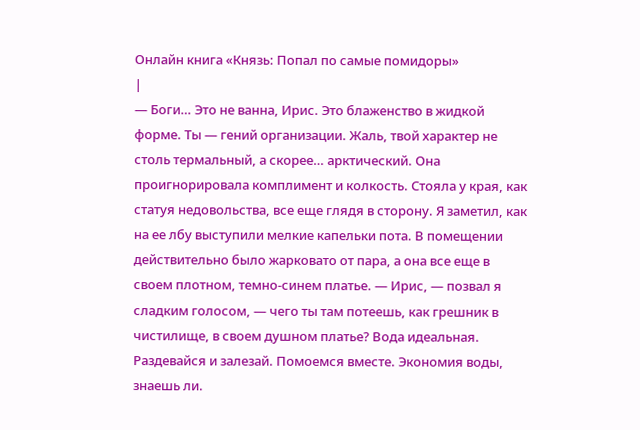Онлайн книга «Князь: Попал по самые помидоры»
|
— Боги… Это не ванна, Ирис. Это блаженство в жидкой форме. Ты — гений организации. Жаль, твой характер не столь термальный, а скорее… арктический. Она проигнорировала комплимент и колкость. Стояла у края, как статуя недовольства, все еще глядя в сторону. Я заметил, как на ее лбу выступили мелкие капельки пота. В помещении действительно было жарковато от пара, а она все еще в своем плотном, темно-синем платье. — Ирис, — позвал я сладким голосом, — чего ты там потеешь, как грешник в чистилище, в своем душном платье? Вода идеальная. Раздевайся и залезай. Помоемся вместе. Экономия воды, знаешь ли.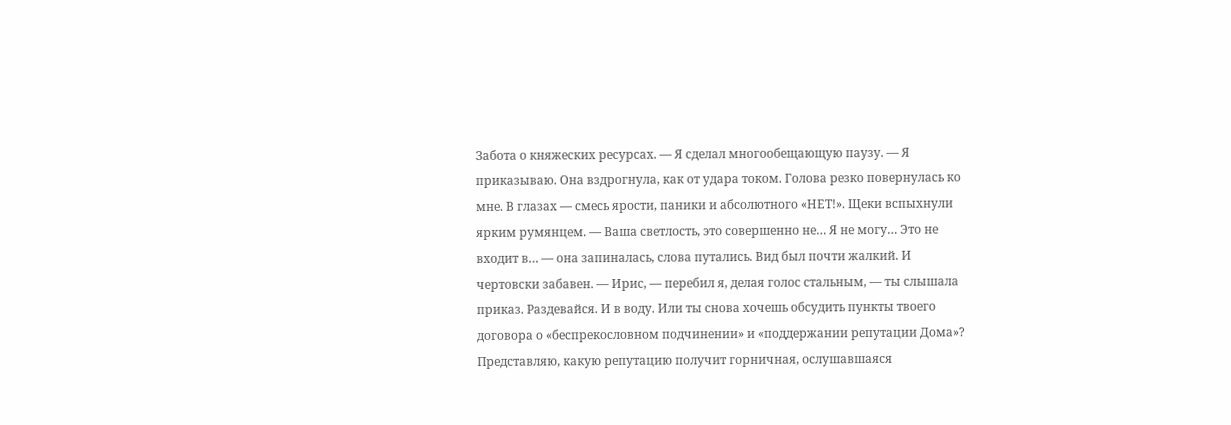Забота о княжеских ресурсах. — Я сделал многообещающую паузу. — Я приказываю. Она вздрогнула, как от удара током. Голова резко повернулась ко мне. В глазах — смесь ярости, паники и абсолютного «НЕТ!». Щеки вспыхнули ярким румянцем. — Ваша светлость, это совершенно не… Я не могу… Это не входит в… — она запиналась, слова путались. Вид был почти жалкий. И чертовски забавен. — Ирис, — перебил я, делая голос стальным, — ты слышала приказ. Раздевайся. И в воду. Или ты снова хочешь обсудить пункты твоего договора о «беспрекословном подчинении» и «поддержании репутации Дома»? Представляю, какую репутацию получит горничная, ослушавшаяся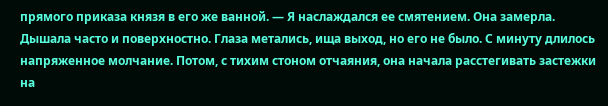прямого приказа князя в его же ванной. — Я наслаждался ее смятением. Она замерла. Дышала часто и поверхностно. Глаза метались, ища выход, но его не было. С минуту длилось напряженное молчание. Потом, с тихим стоном отчаяния, она начала расстегивать застежки на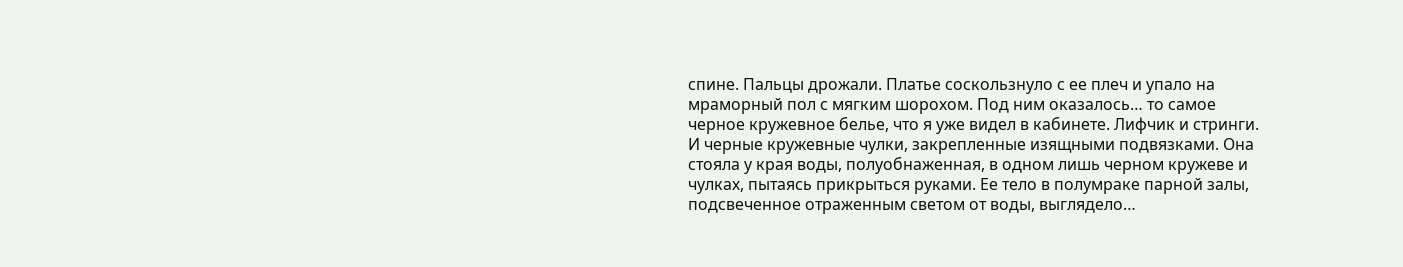спине. Пальцы дрожали. Платье соскользнуло с ее плеч и упало на мраморный пол с мягким шорохом. Под ним оказалось… то самое черное кружевное белье, что я уже видел в кабинете. Лифчик и стринги. И черные кружевные чулки, закрепленные изящными подвязками. Она стояла у края воды, полуобнаженная, в одном лишь черном кружеве и чулках, пытаясь прикрыться руками. Ее тело в полумраке парной залы, подсвеченное отраженным светом от воды, выглядело…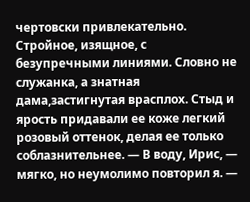чертовски привлекательно. Стройное, изящное, с безупречными линиями. Словно не служанка, а знатная дама,застигнутая врасплох. Стыд и ярость придавали ее коже легкий розовый оттенок, делая ее только соблазнительнее. — В воду, Ирис, — мягко, но неумолимо повторил я. —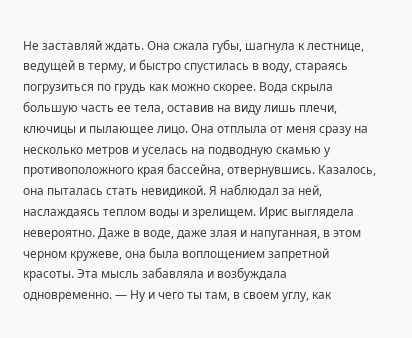Не заставляй ждать. Она сжала губы, шагнула к лестнице, ведущей в терму, и быстро спустилась в воду, стараясь погрузиться по грудь как можно скорее. Вода скрыла большую часть ее тела, оставив на виду лишь плечи, ключицы и пылающее лицо. Она отплыла от меня сразу на несколько метров и уселась на подводную скамью у противоположного края бассейна, отвернувшись. Казалось, она пыталась стать невидикой. Я наблюдал за ней, наслаждаясь теплом воды и зрелищем. Ирис выглядела невероятно. Даже в воде, даже злая и напуганная, в этом черном кружеве, она была воплощением запретной красоты. Эта мысль забавляла и возбуждала одновременно. — Ну и чего ты там, в своем углу, как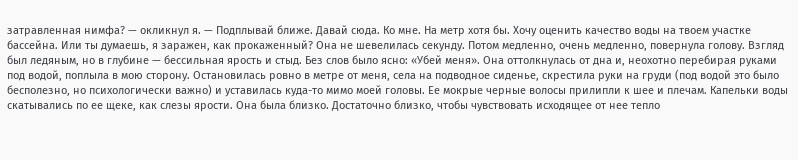затравленная нимфа? — окликнул я. — Подплывай ближе. Давай сюда. Ко мне. На метр хотя бы. Хочу оценить качество воды на твоем участке бассейна. Или ты думаешь, я заражен, как прокаженный? Она не шевелилась секунду. Потом медленно, очень медленно, повернула голову. Взгляд был ледяным, но в глубине — бессильная ярость и стыд. Без слов было ясно: «Убей меня». Она оттолкнулась от дна и, неохотно перебирая руками под водой, поплыла в мою сторону. Остановилась ровно в метре от меня, села на подводное сиденье, скрестила руки на груди (под водой это было бесполезно, но психологически важно) и уставилась куда-то мимо моей головы. Ее мокрые черные волосы прилипли к шее и плечам. Капельки воды скатывались по ее щеке, как слезы ярости. Она была близко. Достаточно близко, чтобы чувствовать исходящее от нее тепло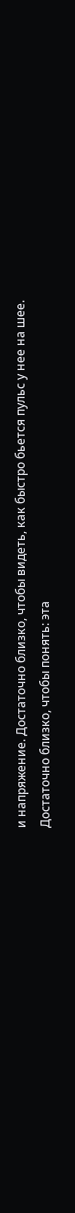и напряжение. Достаточно близко, чтобы видеть, как быстро бьется пульс у нее на шее. Достаточно близко, чтобы понять: эта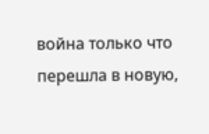война только что перешла в новую,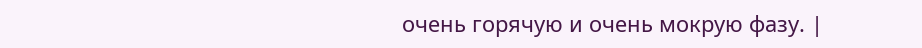очень горячую и очень мокрую фазу. |